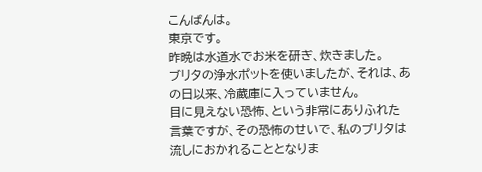こんばんは。
東京です。
昨晩は水道水でお米を研ぎ、炊きました。
ブリタの浄水ポットを使いましたが、それは、あの日以来、冷蔵庫に入っていません。
目に見えない恐怖、という非常にありふれた言葉ですが、その恐怖のせいで、私のブリタは
流しにおかれることとなりま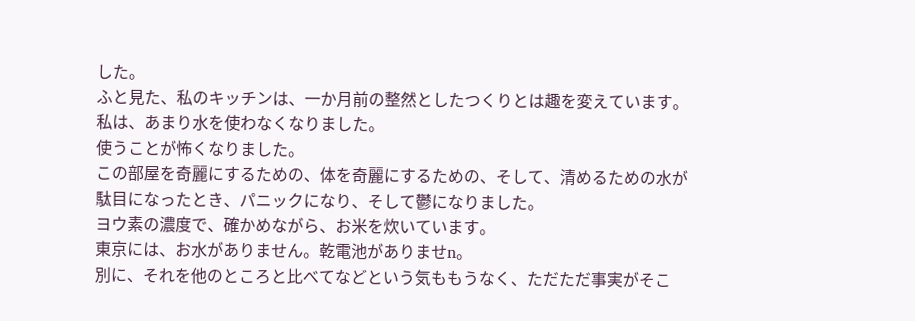した。
ふと見た、私のキッチンは、一か月前の整然としたつくりとは趣を変えています。
私は、あまり水を使わなくなりました。
使うことが怖くなりました。
この部屋を奇麗にするための、体を奇麗にするための、そして、清めるための水が
駄目になったとき、パニックになり、そして鬱になりました。
ヨウ素の濃度で、確かめながら、お米を炊いています。
東京には、お水がありません。乾電池がありませn。
別に、それを他のところと比べてなどという気ももうなく、ただただ事実がそこ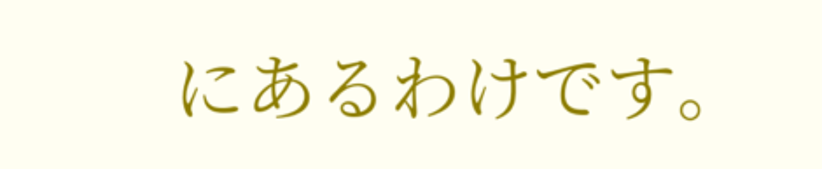にあるわけです。